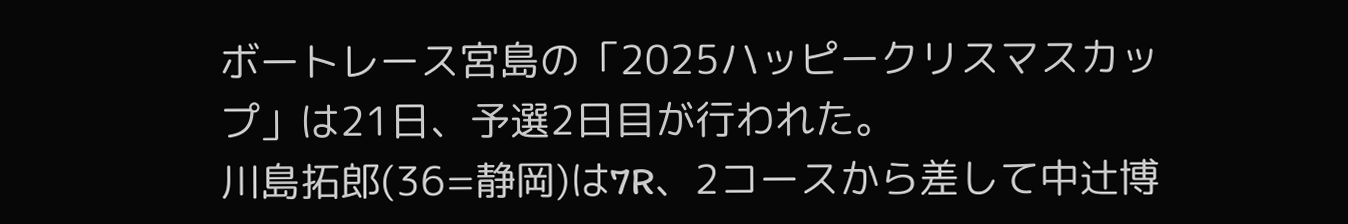ボートレース宮島の「2025ハッピークリスマスカップ」は21日、予選2日目が行われた。
川島拓郎(36=静岡)は7R、2コースから差して中辻博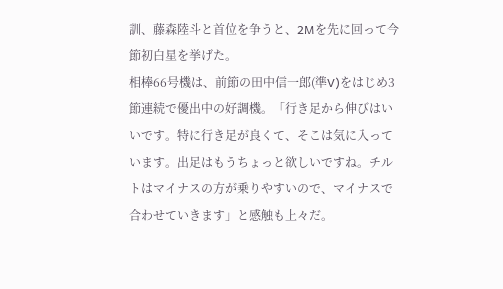訓、藤森陸斗と首位を争うと、2Mを先に回って今節初白星を挙げた。
相棒66号機は、前節の田中信一郎(準V)をはじめ3節連続で優出中の好調機。「行き足から伸びはいいです。特に行き足が良くて、そこは気に入っています。出足はもうちょっと欲しいですね。チルトはマイナスの方が乗りやすいので、マイナスで合わせていきます」と感触も上々だ。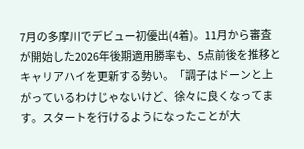7月の多摩川でデビュー初優出(4着)。11月から審査が開始した2026年後期適用勝率も、5点前後を推移とキャリアハイを更新する勢い。「調子はドーンと上がっているわけじゃないけど、徐々に良くなってます。スタートを行けるようになったことが大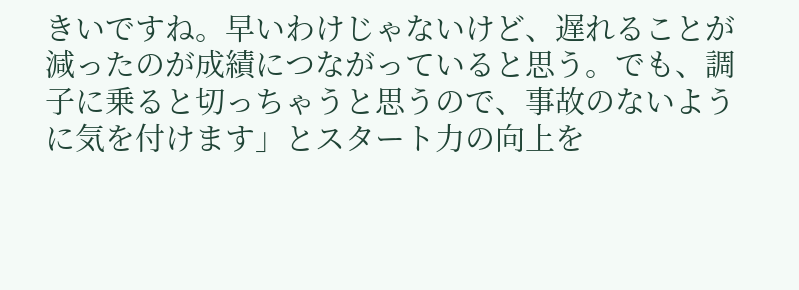きいですね。早いわけじゃないけど、遅れることが減ったのが成績につながっていると思う。でも、調子に乗ると切っちゃうと思うので、事故のないように気を付けます」とスタート力の向上を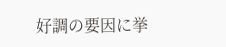好調の要因に挙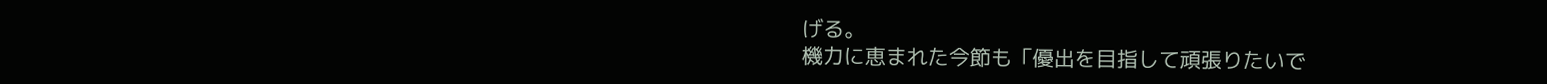げる。
機力に恵まれた今節も「優出を目指して頑張りたいで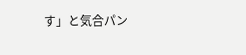す」と気合パン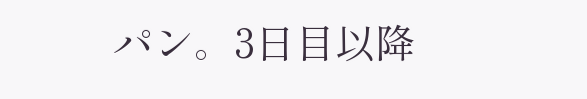パン。3日目以降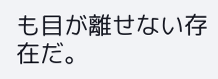も目が離せない存在だ。